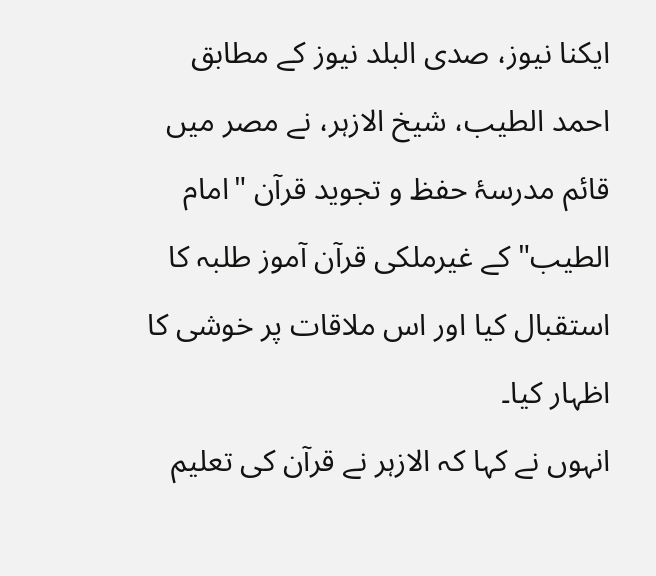ایکنا نیوز، صدی البلد نیوز کے مطابق احمد الطیب، شیخ الازہر، نے مصر میں قائم مدرسۂ حفظ و تجوید قرآن "امام الطیب" کے غیرملکی قرآن آموز طلبہ کا استقبال کیا اور اس ملاقات پر خوشی کا اظہار کیا۔
انہوں نے کہا کہ الازہر نے قرآن کی تعلیم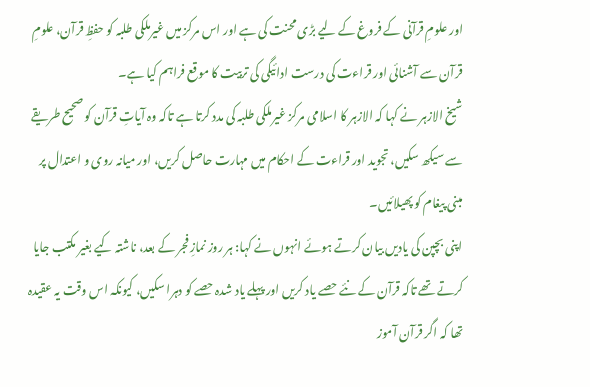اور علومِ قرآنی کے فروغ کے لیے بڑی محنت کی ہے اور اس مرکز میں غیرملکی طلبہ کو حفظِ قرآن، علومِ قرآن سے آشنائی اور قراءت کی درست ادائیگی کی تربیت کا موقع فراہم کیا ہے۔
شیخ الازہر نے کہا کہ الازہر کا اسلامی مرکز غیرملکی طلبہ کی مدد کرتا ہے تاکہ وہ آیاتِ قرآن کو صحیح طریقے سے سیکھ سکیں، تجوید اور قراءت کے احکام میں مہارت حاصل کریں، اور میانہ روی و اعتدال پر مبنی پیغام کو پھیلائیں۔
اپنی بچپن کی یادیں بیان کرتے ہوئے انہوں نے کہا: ہر روز نمازِ فجر کے بعد، ناشتہ کیے بغیر مکتب جایا کرتے تھے تاکہ قرآن کے نئے حصے یاد کریں اور پہلے یاد شدہ حصے کو دہرا سکیں، کیونکہ اس وقت یہ عقیدہ تھا کہ اگر قرآن آموز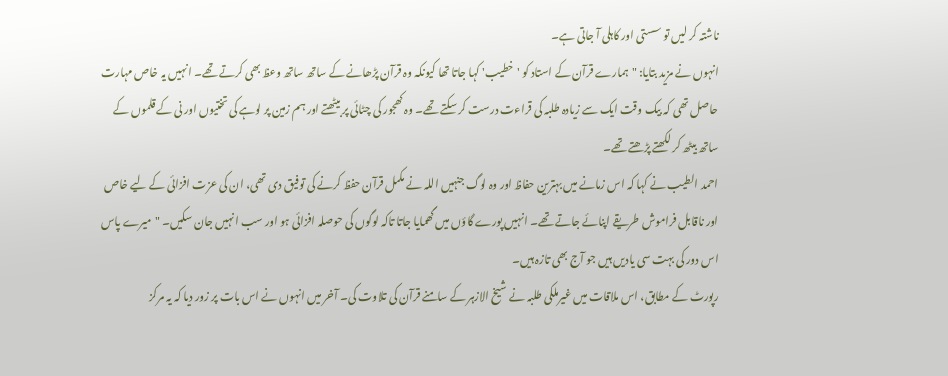ناشتہ کر لیں تو سستی اور کاہلی آ جاتی ہے۔
انہوں نے مزید بتایا: "ہمارے قرآن کے استاد کو 'خطیب' کہا جاتا تھا کیونکہ وہ قرآن پڑھانے کے ساتھ ساتھ وعظ بھی کرتے تھے۔ انہیں یہ خاص مہارت حاصل تھی کہ بیک وقت ایک سے زیادہ طلبہ کی قراءت درست کر سکتے تھے۔ وہ کھجور کی چٹائی پر بیٹھتے اور ہم زمین پر لوہے کی تختیوں اور نی کے قلموں کے ساتھ بیٹھ کر لکھتے پڑھتے تھے۔
احمد الطیب نے کہا کہ اس زمانے میں بہترین حفاظ اور وہ لوگ جنہیں اللہ نے مکمل قرآن حفظ کرنے کی توفیق دی تھی، ان کی عزت افزائی کے لیے خاص اور ناقابل فراموش طریقے اپنائے جاتے تھے۔ انہیں پورے گاؤں میں گھمایا جاتا تاکہ لوگوں کی حوصلہ افزائی ہو اور سب انہیں جان سکیں۔ "میرے پاس اس دور کی بہت سی یادیں ہیں جو آج بھی تازہ ہیں۔
رپورٹ کے مطابق، اس ملاقات میں غیرملکی طلبہ نے شیخ الازہر کے سامنے قرآن کی تلاوت کی۔ آخر میں انہوں نے اس بات پر زور دیا کہ یہ مرکز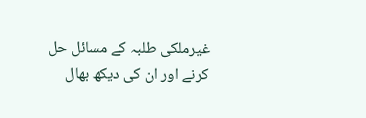غیرملکی طلبہ کے مسائل حل کرنے اور ان کی دیکھ بھال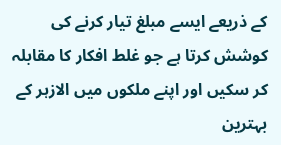کے ذریعے ایسے مبلغ تیار کرنے کی کوشش کرتا ہے جو غلط افکار کا مقابلہ کر سکیں اور اپنے ملکوں میں الازہر کے بہترین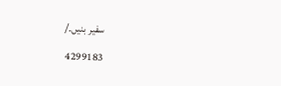سفیر بنیں۔/
4299183